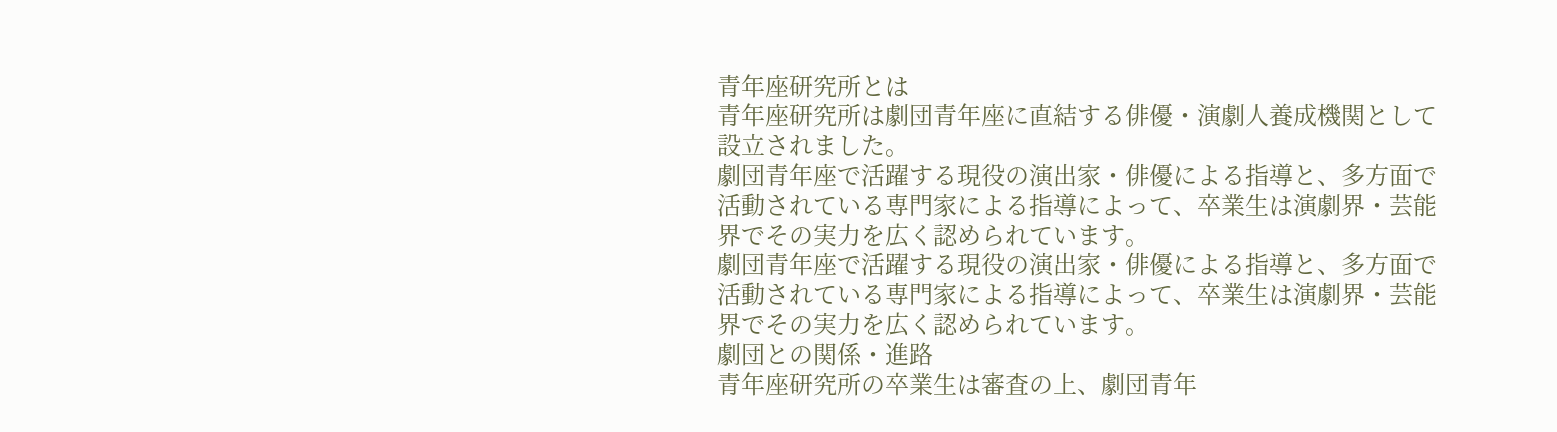青年座研究所とは
青年座研究所は劇団青年座に直結する俳優・演劇人養成機関として設立されました。
劇団青年座で活躍する現役の演出家・俳優による指導と、多方面で活動されている専門家による指導によって、卒業生は演劇界・芸能界でその実力を広く認められています。
劇団青年座で活躍する現役の演出家・俳優による指導と、多方面で活動されている専門家による指導によって、卒業生は演劇界・芸能界でその実力を広く認められています。
劇団との関係・進路
青年座研究所の卒業生は審査の上、劇団青年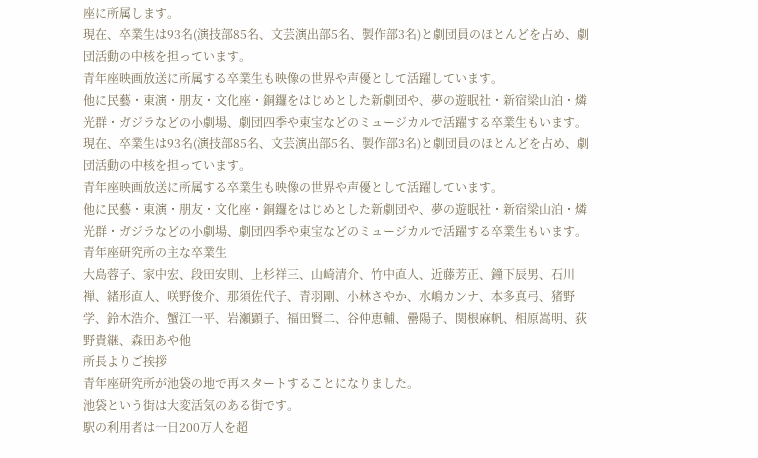座に所属します。
現在、卒業生は93名(演技部85名、文芸演出部5名、製作部3名)と劇団員のほとんどを占め、劇団活動の中核を担っています。
青年座映画放送に所属する卒業生も映像の世界や声優として活躍しています。
他に民藝・東演・朋友・文化座・銅鑼をはじめとした新劇団や、夢の遊眠社・新宿梁山泊・燐光群・ガジラなどの小劇場、劇団四季や東宝などのミュージカルで活躍する卒業生もいます。
現在、卒業生は93名(演技部85名、文芸演出部5名、製作部3名)と劇団員のほとんどを占め、劇団活動の中核を担っています。
青年座映画放送に所属する卒業生も映像の世界や声優として活躍しています。
他に民藝・東演・朋友・文化座・銅鑼をはじめとした新劇団や、夢の遊眠社・新宿梁山泊・燐光群・ガジラなどの小劇場、劇団四季や東宝などのミュージカルで活躍する卒業生もいます。
青年座研究所の主な卒業生
大島蓉子、家中宏、段田安則、上杉祥三、山崎清介、竹中直人、近藤芳正、鐘下辰男、石川禅、緒形直人、咲野俊介、那須佐代子、青羽剛、小林さやか、水嶋カンナ、本多真弓、猪野学、鈴木浩介、蟹江一平、岩瀬顕子、福田賢二、谷仲恵輔、罍陽子、関根麻帆、相原嵩明、荻野貴継、森田あや他
所長よりご挨拶
青年座研究所が池袋の地で再スタートすることになりました。
池袋という街は大変活気のある街です。
駅の利用者は一日200万人を超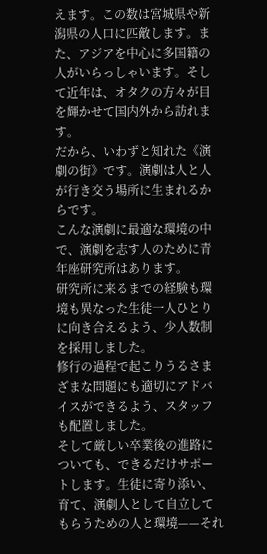えます。この数は宮城県や新潟県の人口に匹敵します。また、アジアを中心に多国籍の人がいらっしゃいます。そして近年は、オタクの方々が目を輝かせて国内外から訪れます。
だから、いわずと知れた《演劇の街》です。演劇は人と人が行き交う場所に生まれるからです。
こんな演劇に最適な環境の中で、演劇を志す人のために青年座研究所はあります。
研究所に来るまでの経験も環境も異なった生徒一人ひとりに向き合えるよう、少人数制を採用しました。
修行の過程で起こりうるさまざまな問題にも適切にアドバイスができるよう、スタッフも配置しました。
そして厳しい卒業後の進路についても、できるだけサポートします。生徒に寄り添い、育て、演劇人として自立してもらうための人と環境——それ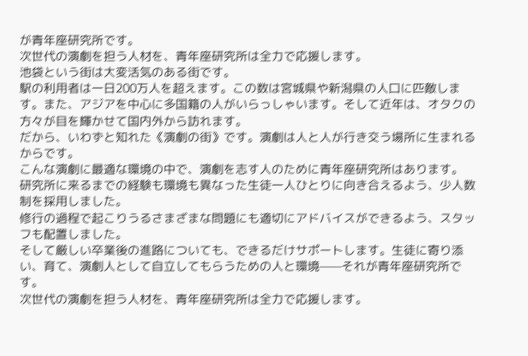が青年座研究所です。
次世代の演劇を担う人材を、青年座研究所は全力で応援します。
池袋という街は大変活気のある街です。
駅の利用者は一日200万人を超えます。この数は宮城県や新潟県の人口に匹敵します。また、アジアを中心に多国籍の人がいらっしゃいます。そして近年は、オタクの方々が目を輝かせて国内外から訪れます。
だから、いわずと知れた《演劇の街》です。演劇は人と人が行き交う場所に生まれるからです。
こんな演劇に最適な環境の中で、演劇を志す人のために青年座研究所はあります。
研究所に来るまでの経験も環境も異なった生徒一人ひとりに向き合えるよう、少人数制を採用しました。
修行の過程で起こりうるさまざまな問題にも適切にアドバイスができるよう、スタッフも配置しました。
そして厳しい卒業後の進路についても、できるだけサポートします。生徒に寄り添い、育て、演劇人として自立してもらうための人と環境——それが青年座研究所です。
次世代の演劇を担う人材を、青年座研究所は全力で応援します。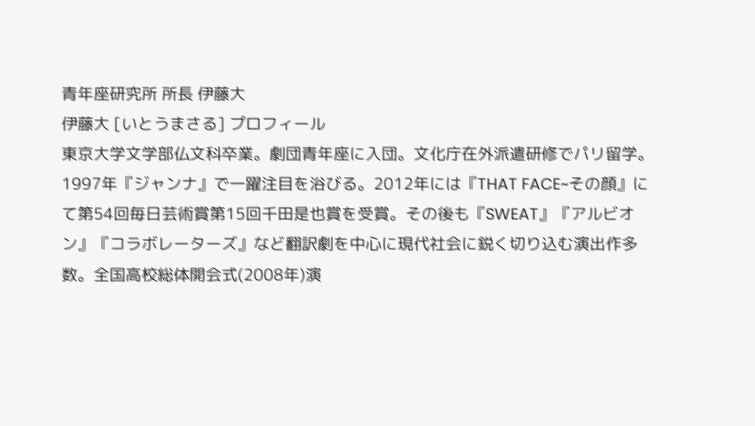青年座研究所 所長 伊藤大
伊藤大 [いとうまさる] プロフィール
東京大学文学部仏文科卒業。劇団青年座に入団。文化庁在外派遣研修でパリ留学。1997年『ジャンナ』で一躍注目を浴びる。2012年には『THAT FACE~その顔』にて第54回毎日芸術賞第15回千田是也賞を受賞。その後も『SWEAT』『アルビオン』『コラボレーターズ』など翻訳劇を中心に現代社会に鋭く切り込む演出作多数。全国高校総体開会式(2008年)演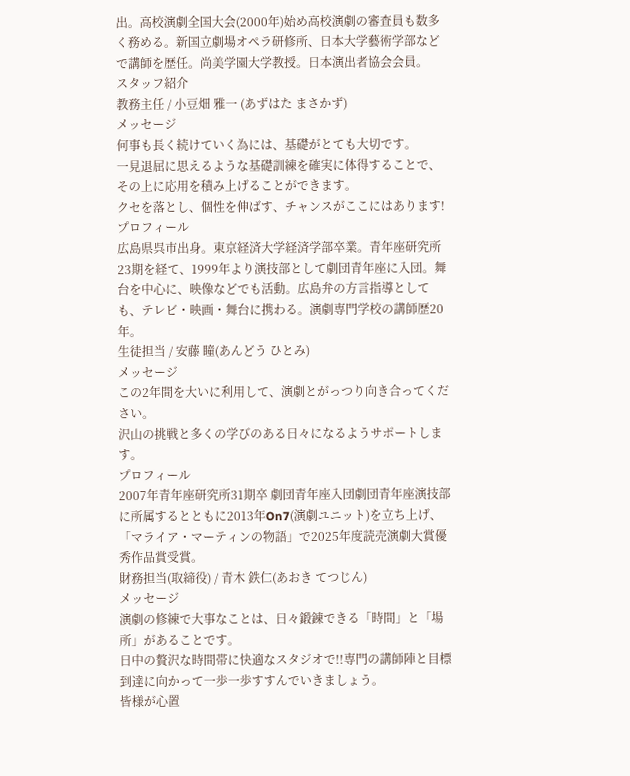出。高校演劇全国大会(2000年)始め高校演劇の審査員も数多く務める。新国立劇場オペラ研修所、日本大学藝術学部などで講師を歴任。尚美学園大学教授。日本演出者協会会員。
スタッフ紹介
教務主任 / 小豆畑 雅一 (あずはた まさかず)
メッセージ
何事も長く続けていく為には、基礎がとても大切です。
一見退屈に思えるような基礎訓練を確実に体得することで、その上に応用を積み上げることができます。
クセを落とし、個性を伸ばす、チャンスがここにはあります!
プロフィール
広島県呉市出身。東京経済大学経済学部卒業。青年座研究所23期を経て、1999年より演技部として劇団青年座に入団。舞台を中心に、映像などでも活動。広島弁の方言指導としても、テレビ・映画・舞台に携わる。演劇専門学校の講師歴20年。
生徒担当 / 安藤 瞳(あんどう ひとみ)
メッセージ
この2年間を大いに利用して、演劇とがっつり向き合ってください。
沢山の挑戦と多くの学びのある日々になるようサポートします。
プロフィール
2007年青年座研究所31期卒 劇団青年座入団劇団青年座演技部に所属するとともに2013年On7(演劇ユニット)を立ち上げ、「マライア・マーティンの物語」で2025年度読売演劇大賞優秀作品賞受賞。
財務担当(取締役) / 青木 鉄仁(あおき てつじん)
メッセージ
演劇の修練で大事なことは、日々鍛錬できる「時間」と「場所」があることです。
日中の贅沢な時間帯に快適なスタジオで!!専門の講師陣と目標到達に向かって一歩一歩すすんでいきましょう。
皆様が心置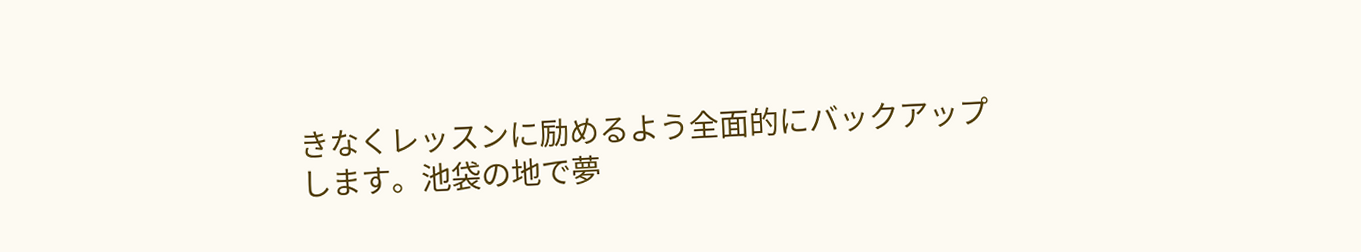きなくレッスンに励めるよう全面的にバックアップします。池袋の地で夢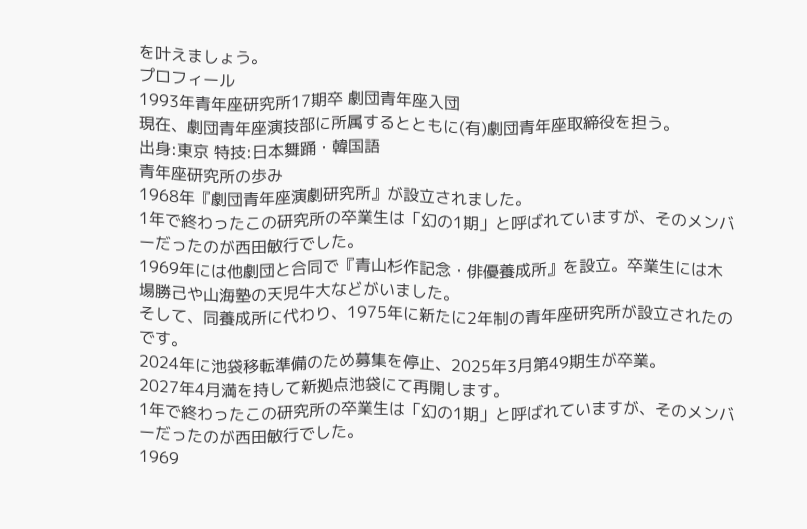を叶えましょう。
プロフィール
1993年青年座研究所17期卒 劇団青年座入団
現在、劇団青年座演技部に所属するとともに(有)劇団青年座取締役を担う。
出身:東京 特技:日本舞踊・韓国語
青年座研究所の歩み
1968年『劇団青年座演劇研究所』が設立されました。
1年で終わったこの研究所の卒業生は「幻の1期」と呼ばれていますが、そのメンバーだったのが西田敏行でした。
1969年には他劇団と合同で『青山杉作記念・俳優養成所』を設立。卒業生には木場勝己や山海塾の天児牛大などがいました。
そして、同養成所に代わり、1975年に新たに2年制の青年座研究所が設立されたのです。
2024年に池袋移転準備のため募集を停止、2025年3月第49期生が卒業。
2027年4月満を持して新拠点池袋にて再開します。
1年で終わったこの研究所の卒業生は「幻の1期」と呼ばれていますが、そのメンバーだったのが西田敏行でした。
1969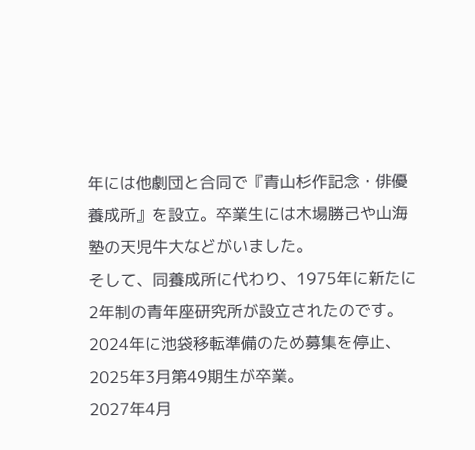年には他劇団と合同で『青山杉作記念・俳優養成所』を設立。卒業生には木場勝己や山海塾の天児牛大などがいました。
そして、同養成所に代わり、1975年に新たに2年制の青年座研究所が設立されたのです。
2024年に池袋移転準備のため募集を停止、2025年3月第49期生が卒業。
2027年4月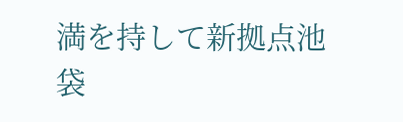満を持して新拠点池袋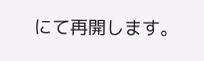にて再開します。